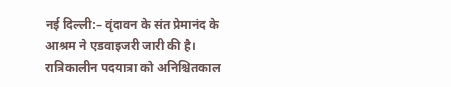नई दिल्ली:– वृंदावन के संत प्रेमानंद के आश्रम ने एडवाइजरी जारी की है। रात्रिकालीन पदयात्रा को अनिश्चितकाल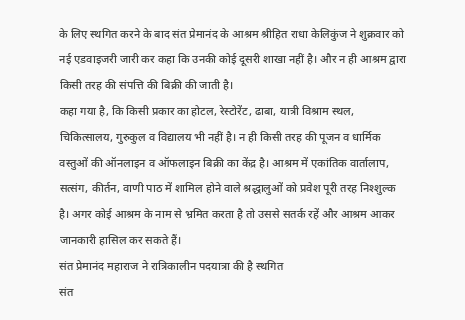के लिए स्थगित करने के बाद संत प्रेमानंद के आश्रम श्रीहित राधा केलिकुंज ने शुक्रवार को नई एडवाइजरी जारी कर कहा कि उनकी कोई दूसरी शाखा नहीं है। और न ही आश्रम द्वारा किसी तरह की संपत्ति की बिक्री की जाती है।
कहा गया है, कि किसी प्रकार का होटल, रेस्टोरेंट, ढाबा, यात्री विश्राम स्थल, चिकित्सालय, गुरुकुल व विद्यालय भी नहीं है। न ही किसी तरह की पूजन व धार्मिक वस्तुओं की ऑनलाइन व ऑफलाइन बिक्री का केंद्र है। आश्रम में एकांतिक वार्तालाप, सत्संग, कीर्तन, वाणी पाठ में शामिल होने वाले श्रद्धालुओं को प्रवेश पूरी तरह निश्शुल्क है। अगर कोई आश्रम के नाम से भ्रमित करता है तो उससे सतर्क रहें और आश्रम आकर जानकारी हासिल कर सकते हैं।
संत प्रेमानंद महाराज ने रात्रिकालीन पदयात्रा की है स्थगित
संत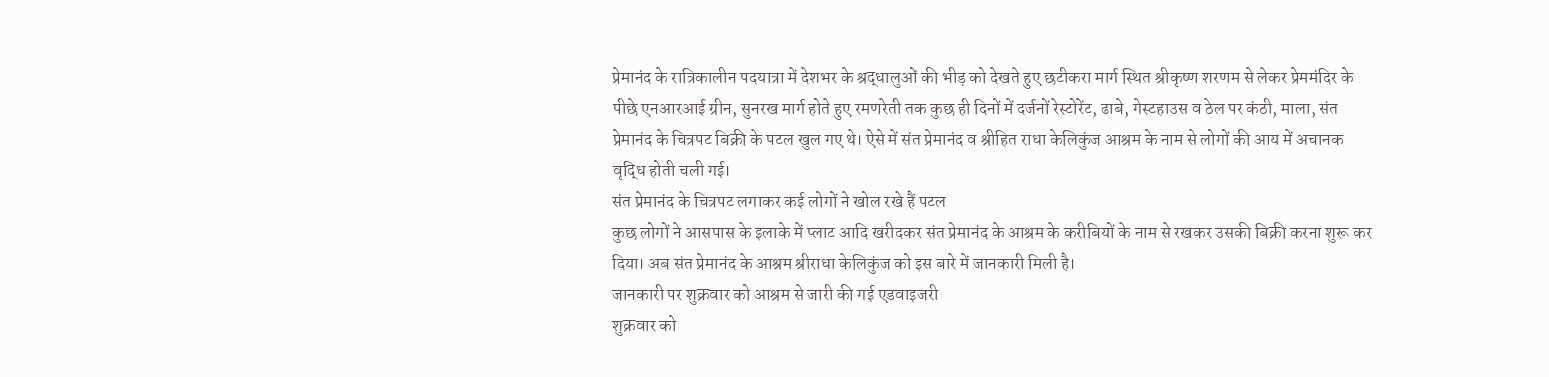प्रेमानंद के रात्रिकालीन पदयात्रा में देशभर के श्रद्धालुओं की भीड़ को देखते हुए छटीकरा मार्ग स्थित श्रीकृष्ण शरणम से लेकर प्रेममंदिर के पीछे एनआरआई ग्रीन, सुनरख मार्ग होते हुए रमणरेती तक कुछ ही दिनों में दर्जनों रेस्टोरेंट, ढाबे, गेस्टहाउस व ठेल पर कंठी, माला, संत प्रेमानंद के चित्रपट बिक्री के पटल खुल गए थे। ऐसे में संत प्रेमानंद व श्रीहित राधा केलिकुंज आश्रम के नाम से लोगों की आय में अचानक वृद्धि होती चली गई।
संत प्रेमानंद के चित्रपट लगाकर कई लोगों ने खोल रखे हैं पटल
कुछ लोगों ने आसपास के इलाके में प्लाट आदि खरीदकर संत प्रेमानंद के आश्रम के करीबियों के नाम से रखकर उसकी बिक्री करना शुरू कर दिया। अब संत प्रेमानंद के आश्रम श्रीराधा केलिकुंज को इस बारे में जानकारी मिली है।
जानकारी पर शुक्रवार को आश्रम से जारी की गई एडवाइजरी
शुक्रवार को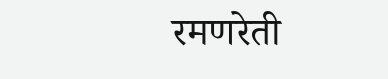रमणरेती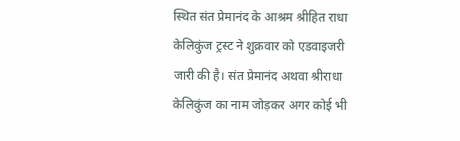स्थित संत प्रेमानंद के आश्रम श्रीहित राधा केलिकुंज ट्रस्ट ने शुक्रवार को एडवाइजरी जारी की है। संत प्रेमानंद अथवा श्रीराधा केलिकुंज का नाम जोड़कर अगर कोई भी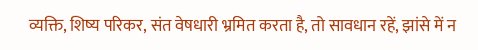व्यक्ति, शिष्य परिकर, संत वेषधारी भ्रमित करता है, तो सावधान रहें, झांसे में न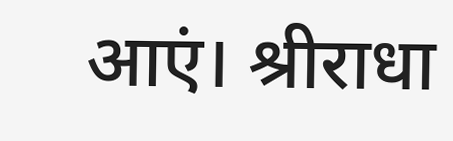आएं। श्रीराधा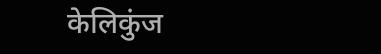केलिकुंज